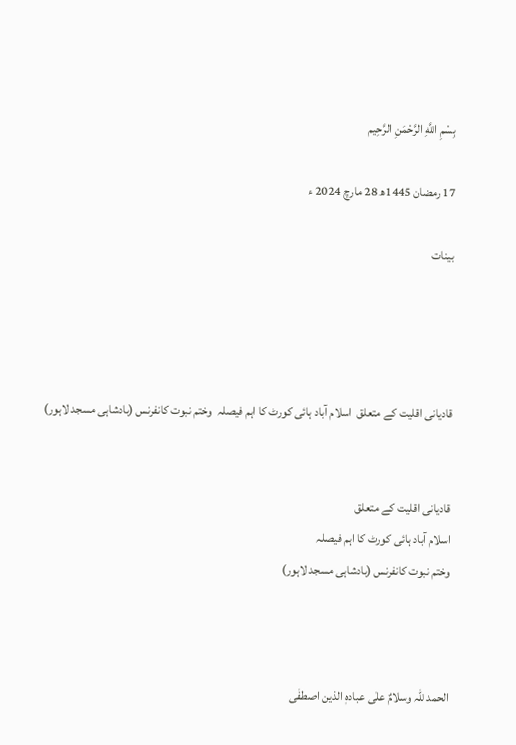بِسْمِ اللَّهِ الرَّحْمَنِ الرَّحِيم

17 رمضان 1445ھ 28 مارچ 2024 ء

بینات




قادیانی اقلیت کے متعلق  اسلام آباد ہائی کورٹ کا اہم فیصلہ  وختم نبوت کانفرنس (بادشاہی مسجد لاہور)


قادیانی اقلیت کے متعلق
اسلام آباد ہائی کورٹ کا اہم فیصلہ
وختم نبوت کانفرنس (بادشاہی مسجد لاہور)



الحمد للّٰہ وسلامٌ علٰی عبادہٖ الذین اصطفٰی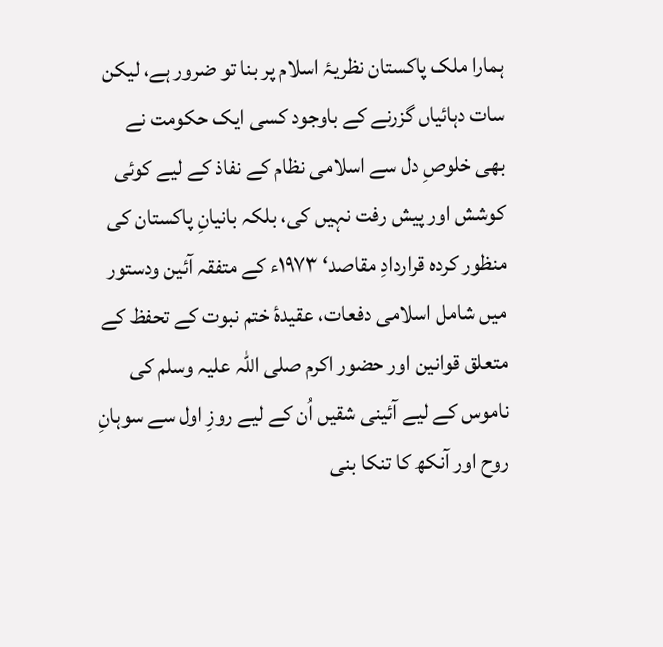ہمارا ملک پاکستان نظریۂ اسلام پر بنا تو ضرور ہے، لیکن سات دہائیاں گزرنے کے باوجود کسی ایک حکومت نے بھی خلوصِ دل سے اسلامی نظام کے نفاذ کے لیے کوئی کوشش اور پیش رفت نہیں کی، بلکہ بانیانِ پاکستان کی منظور کردہ قراردادِ مقاصد‘ ۱۹۷۳ء کے متفقہ آئین ودستور میں شامل اسلامی دفعات، عقیدۂ ختم نبوت کے تحفظ کے متعلق قوانین اور حضور اکرم صلی اللہ علیہ وسلم کی ناموس کے لیے آئینی شقیں اُن کے لیے روزِ اول سے سوہانِ روح اور آنکھ کا تنکا بنی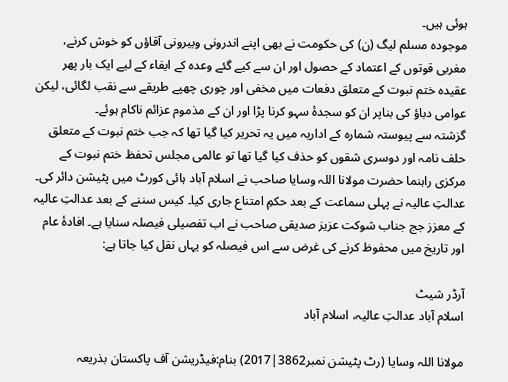ہوئی ہیں۔
موجودہ مسلم لیگ (ن) کی حکومت نے بھی اپنے اندرونی وبیرونی آقاؤں کو خوش کرنے، مغربی قوتوں کے اعتماد کے حصول اور ان سے کیے گئے وعدہ کے ایفاء کے لیے ایک بار پھر عقیدہ ختم نبوت کے متعلق دفعات میں مخفی اور چوری چھپے طریقے سے نقب لگائی، لیکن عوامی دباؤ کی بناپر ان کو سجدۂ سہو کرنا پڑا اور ان کے مذموم عزائم ناکام ہوئے۔
گزشتہ سے پیوستہ شمارہ کے اداریہ میں یہ تحریر کیا گیا تھا کہ جب ختم نبوت کے متعلق حلف نامہ اور دوسری شقوں کو حذف کیا گیا تھا تو عالمی مجلس تحفظ ختم نبوت کے مرکزی راہنما حضرت مولانا اللہ وسایا صاحب نے اسلام آباد ہائی کورٹ میں پٹیشن دائر کی۔ عدالتِ عالیہ نے پہلی سماعت کے بعد حکمِ امتناع جاری کیا۔ کیس سننے کے بعد عدالتِ عالیہ کے معزز جج جناب شوکت عزیز صدیقی صاحب نے اب تفصیلی فیصلہ سنایا ہے۔ افادۂ عام اور تاریخ میں محفوظ کرنے کی غرض سے اس فیصلہ کو یہاں نقل کیا جاتا ہے:

آرڈر شیٹ
اسلام آباد عدالتِ عالیہ، اسلام آباد

مولانا اللہ وسایا (رٹ پٹیشن نمبر3862|2017) بنام:فیڈریشن آف پاکستان بذریعہ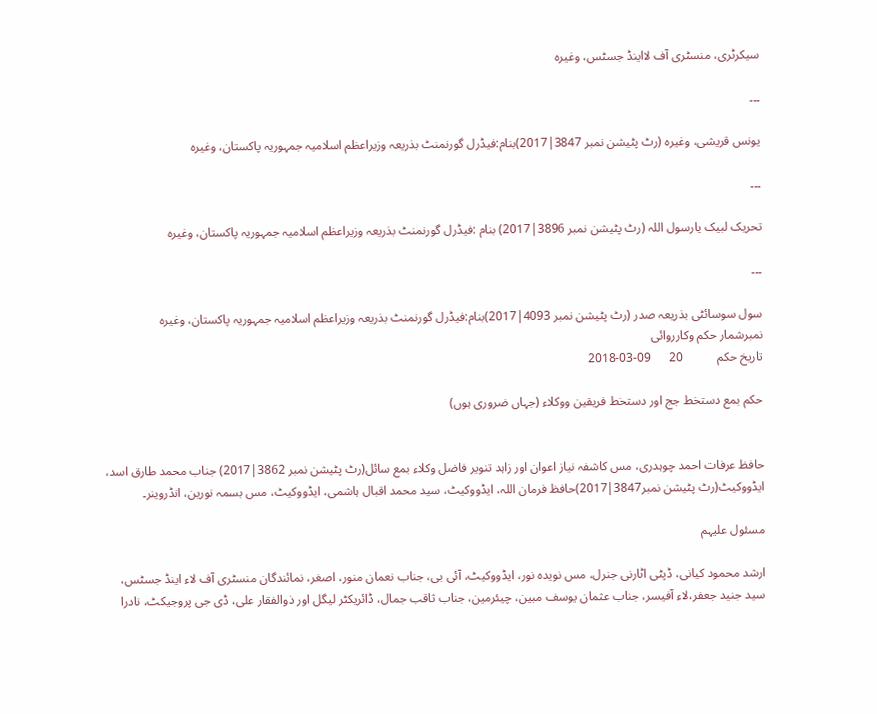سیکرٹری، منسٹری آف لااینڈ جسٹس، وغیرہ

۔۔۔

یونس قریشی، وغیرہ (رٹ پٹیشن نمبر 3847|2017)بنام:فیڈرل گورنمنٹ بذریعہ وزیراعظم اسلامیہ جمہوریہ پاکستان، وغیرہ

۔۔۔

تحریک لبیک یارسول اللہ (رٹ پٹیشن نمبر 3896|2017) بنام :فیڈرل گورنمنٹ بذریعہ وزیراعظم اسلامیہ جمہوریہ پاکستان، وغیرہ

۔۔۔

سول سوسائٹی بذریعہ صدر (رٹ پٹیشن نمبر 4093|2017)بنام:فیڈرل گورنمنٹ بذریعہ وزیراعظم اسلامیہ جمہوریہ پاکستان، وغیرہ
نمبرشمار حکم وکارروائی
تاریخ حکم           20      09-03-2018

حکم بمع دستخط جج اور دستخط فریقین ووکلاء (جہاں ضروری ہوں)


حافظ عرفات احمد چوہدری، مس کاشفہ نیاز اعوان اور زاہد تنویر فاضل وکلاء بمع سائل(رٹ پٹیشن نمبر 3862|2017) جناب محمد طارق اسد، ایڈووکیٹ(رٹ پٹیشن نمبر3847|2017)حافظ فرمان اللہ، ایڈووکیٹ، سید محمد اقبال ہاشمی، ایڈووکیٹ، مس بسمہ نورین، انڈروینر۔

مسئول علیہم

ارشد محمود کیانی، ڈپٹی اٹارنی جنرل، مس نویدہ نور، ایڈووکیٹ، آئی بی، جناب نعمان منور، اصغر، نمائندگان منسٹری آف لاء اینڈ جسٹس، سید جنید جعفر،لاء آفیسر، جناب عثمان یوسف مبین، چیئرمین، جناب ثاقب جمال، ڈائریکٹر لیگل اور ذوالفقار علی، ڈی جی پروجیکٹ، نادرا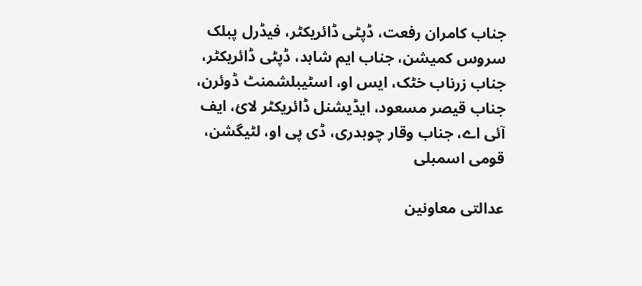جناب کامران رفعت، ڈپٹی ڈائریکٹر، فیڈرل پبلک سروس کمیشن، جناب ایم شاہد، ڈپٹی ڈائریکٹر، جناب زرناب خٹک، ایس او، اسٹیبلشمنٹ ڈوئرن، جناب قیصر مسعود، ایڈیشنل ڈائریکٹر لائ، ایف آئی اے، جناب وقار چوہدری، ڈی پی او، لٹیگشن، قومی اسمبلی

عدالتی معاونین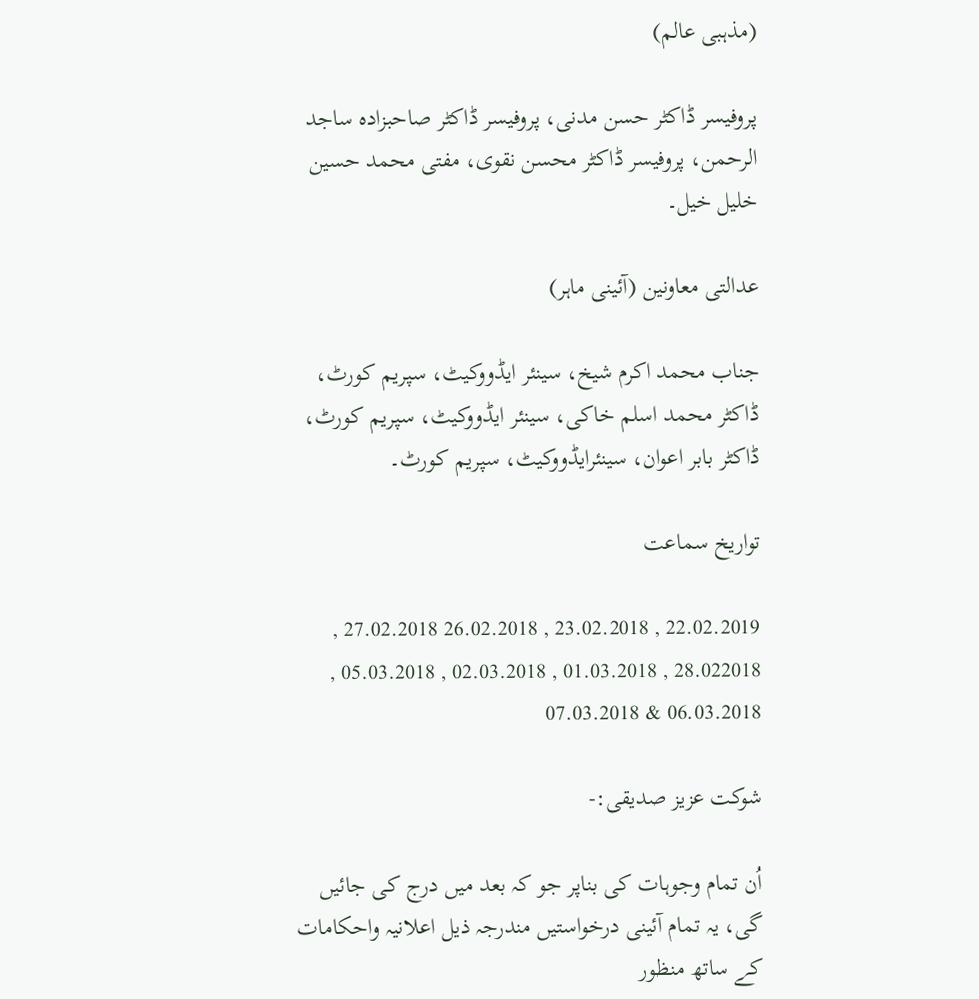(مذہبی عالم)

پروفیسر ڈاکٹر حسن مدنی، پروفیسر ڈاکٹر صاحبزادہ ساجد الرحمن، پروفیسر ڈاکٹر محسن نقوی، مفتی محمد حسین خلیل خیل۔

عدالتی معاونین (آئینی ماہر)

جناب محمد اکرم شیخ، سینئر ایڈووکیٹ، سپریم کورٹ، ڈاکٹر محمد اسلم خاکی، سینئر ایڈووکیٹ، سپریم کورٹ، ڈاکٹر بابر اعوان، سینئرایڈووکیٹ، سپریم کورٹ۔

تواریخ سماعت

22.02.2019 , 23.02.2018 , 26.02.2018 27.02.2018 , 28.022018 , 01.03.2018 , 02.03.2018 , 05.03.2018 , 06.03.2018 & 07.03.2018

شوکت عزیز صدیقی:-

اُن تمام وجوہات کی بناپر جو کہ بعد میں درج کی جائیں گی، یہ تمام آئینی درخواستیں مندرجہ ذیل اعلانیہ واحکامات کے ساتھ منظور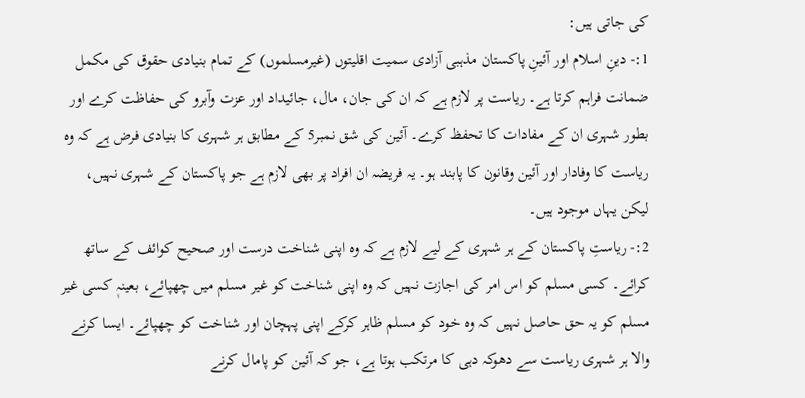کی جاتی ہیں:
1:- دینِ اسلام اور آئینِ پاکستان مذہبی آزادی سمیت اقلیتوں (غیرمسلموں) کے تمام بنیادی حقوق کی مکمل ضمانت فراہم کرتا ہے۔ ریاست پر لازم ہے کہ ان کی جان، مال، جائیداد اور عزت وآبرو کی حفاظت کرے اور بطور شہری ان کے مفادات کا تحفظ کرے۔ آئین کی شق نمبر5 کے مطابق ہر شہری کا بنیادی فرض ہے کہ وہ ریاست کا وفادار اور آئین وقانون کا پابند ہو۔ یہ فریضہ ان افراد پر بھی لازم ہے جو پاکستان کے شہری نہیں، لیکن یہاں موجود ہیں۔
2:- ریاستِ پاکستان کے ہر شہری کے لیے لازم ہے کہ وہ اپنی شناخت درست اور صحیح کوائف کے ساتھ کرائے۔ کسی مسلم کو اس امر کی اجازت نہیں کہ وہ اپنی شناخت کو غیر مسلم میں چھپائے، بعینہٖ کسی غیر مسلم کو یہ حق حاصل نہیں کہ وہ خود کو مسلم ظاہر کرکے اپنی پہچان اور شناخت کو چھپائے۔ ایسا کرنے والا ہر شہری ریاست سے دھوکہ دہی کا مرتکب ہوتا ہے، جو کہ آئین کو پامال کرنے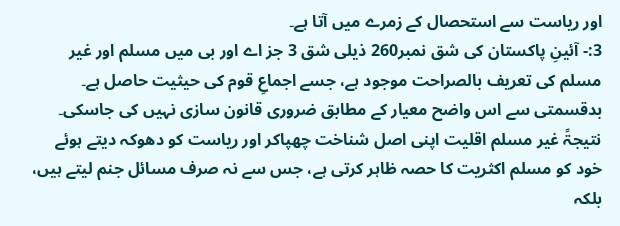اور ریاست سے استحصال کے زمرے میں آتا ہے۔
3:- آئینِ پاکستان کی شق نمبر260 ذیلی شق 3 جز اے اور بی میں مسلم اور غیر مسلم کی تعریف بالصراحت موجود ہے، جسے اجماعِ قوم کی حیثیت حاصل ہے۔ بدقسمتی سے اس واضح معیار کے مطابق ضروری قانون سازی نہیں کی جاسکی۔ نتیجۃً غیر مسلم اقلیت اپنی اصل شناخت چھپاکر اور ریاست کو دھوکہ دیتے ہوئے خود کو مسلم اکثریت کا حصہ ظاہر کرتی ہے، جس سے نہ صرف مسائل جنم لیتے ہیں، بلکہ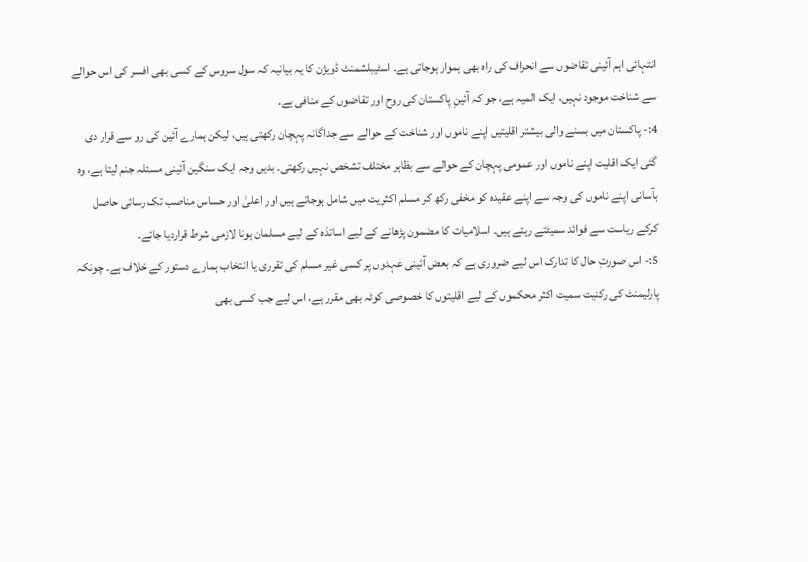انتہائی اہم آئینی تقاضوں سے انحراف کی راہ بھی ہموار ہوجاتی ہے۔ اسٹیبلشمنٹ ڈویژن کا یہ بیانیہ کہ سول سروس کے کسی بھی افسر کی اس حوالے سے شناخت موجود نہیں، ایک المیہ ہے، جو کہ آئینِ پاکستان کی روح اور تقاضوں کے منافی ہے۔
4:- پاکستان میں بسنے والی بیشتر اقلیتیں اپنے ناموں اور شناخت کے حوالے سے جداگانہ پہچان رکھتی ہیں، لیکن ہمارے آئین کی رو سے قرار دی گئی ایک اقلیت اپنے ناموں اور عمومی پہچان کے حوالے سے بظاہر مختلف تشخص نہیں رکھتی۔ بدیں وجہ ایک سنگین آئینی مسئلہ جنم لیتا ہے، وہ بآسانی اپنے ناموں کی وجہ سے اپنے عقیدہ کو مخفی رکھ کر مسلم اکثریت میں شامل ہوجاتے ہیں اور اعلیٰ اور حساس مناصب تک رسائی حاصل کرکے ریاست سے فوائد سمیٹتے رہتے ہیں۔ اسلامیات کا مضمون پڑھانے کے لیے اساتذہ کے لیے مسلمان ہونا لازمی شرط قراردیا جائے۔
5:- اس صورتِ حال کا تدارک اس لیے ضروری ہے کہ بعض آئینی عہدوں پر کسی غیر مسلم کی تقرری یا انتخاب ہمارے دستور کے خلاف ہے۔ چونکہ پارلیمنٹ کی رکنیت سمیت اکثر محکموں کے لیے اقلیتوں کا خصوصی کوٹہ بھی مقرر ہے، اس لیے جب کسی بھی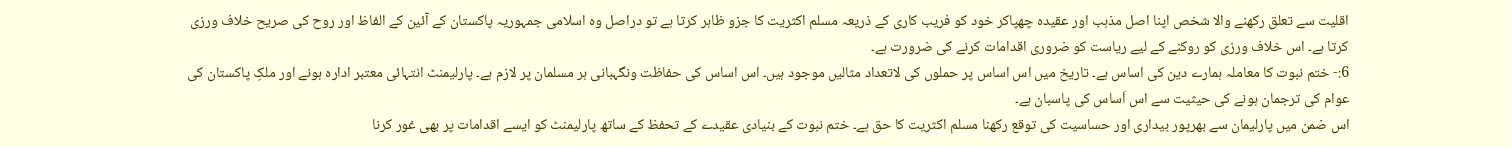اقلیت سے تعلق رکھنے والا شخص اپنا اصل مذہب اور عقیدہ چھپاکر خود کو فریب کاری کے ذریعہ مسلم اکثریت کا جزو ظاہر کرتا ہے تو دراصل وہ اسلامی جمہوریہ پاکستان کے آئین کے الفاظ اور روح کی صریح خلاف ورزی کرتا ہے۔ اس خلاف ورزی کو روکنے کے لیے ریاست کو ضروری اقدامات کرنے کی ضرورت ہے۔
6:- ختم نبوت کا معاملہ ہمارے دین کی اساس ہے۔ تاریخ میں اس اساس پر حملوں کی لاتعداد مثالیں موجود ہیں۔ اس اساس کی حفاظت ونگہبانی ہر مسلمان پر لازم ہے۔ پارلیمنٹ انتہائی معتبر ادارہ ہونے اور ملکِ پاکستان کی عوام کی ترجمان ہونے کی حیثیت سے اس اَساس کی پاسبان ہے۔
اس ضمن میں پارلیمان سے بھرپور بیداری اور حساسیت کی توقع رکھنا مسلم اکثریت کا حق ہے۔ ختم نبوت کے بنیادی عقیدے کے تحفظ کے ساتھ پارلیمنٹ کو ایسے اقدامات پر بھی غور کرنا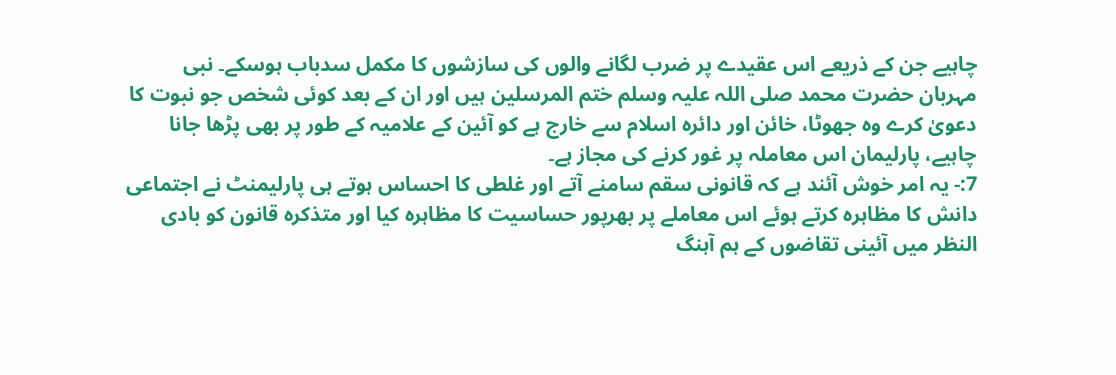چاہیے جن کے ذریعے اس عقیدے پر ضرب لگانے والوں کی سازشوں کا مکمل سدباب ہوسکے۔ نبی مہربان حضرت محمد صلی اللہ علیہ وسلم ختم المرسلین ہیں اور ان کے بعد کوئی شخص جو نبوت کا دعویٰ کرے وہ جھوٹا، خائن اور دائرہ اسلام سے خارج ہے کو آئین کے علامیہ کے طور پر بھی پڑھا جانا چاہیے، پارلیمان اس معاملہ پر غور کرنے کی مجاز ہے۔
7:- یہ امر خوش آئند ہے کہ قانونی سقم سامنے آتے اور غلطی کا احساس ہوتے ہی پارلیمنٹ نے اجتماعی دانش کا مظاہرہ کرتے ہوئے اس معاملے پر بھرپور حساسیت کا مظاہرہ کیا اور متذکرہ قانون کو بادی النظر میں آئینی تقاضوں کے ہم آہنگ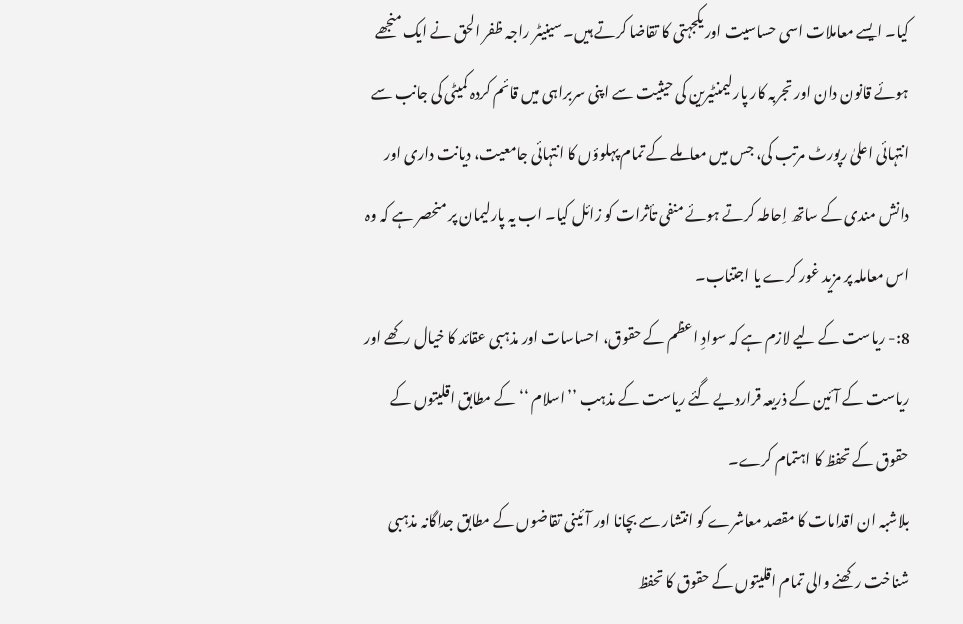کیا۔ ایسے معاملات اسی حساسیت اور یکجہتی کا تقاضا کرتے ہیں۔ سینیٹر راجہ ظفر الحق نے ایک منجھے ہوئے قانون دان اور تجربہ کار پارلیمنٹیرین کی حیثیت سے اپنی سربراہی میں قائم کردہ کمیٹی کی جانب سے انتہائی اعلیٰ رپورٹ مرتب کی، جس میں معاملے کے تمام پہلوؤں کا انتہائی جامعیت، دیانت داری اور دانش مندی کے ساتھ اِحاطہ کرتے ہوئے منفی تأثرات کو زائل کیا۔ اب یہ پارلیمان پر منحصر ہے کہ وہ اس معاملہ پر مزید غور کرے یا اجتناب۔
8:- ریاست کے لیے لازم ہے کہ سوادِ اعظم کے حقوق، احساسات اور مذہبی عقائد کا خیال رکھے اور ریاست کے آئین کے ذریعہ قراردیے گئے ریاست کے مذہب ’’اسلام ‘‘کے مطابق اقلیتوں کے حقوق کے تحفظ کا اہتمام کرے۔
بلاشبہ ان اقدامات کا مقصد معاشرے کو انتشار سے بچانا اور آئینی تقاضوں کے مطابق جداگانہ مذہبی شناخت رکھنے والی تمام اقلیتوں کے حقوق کا تحفظ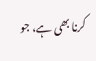کرنا بھی ہے، جو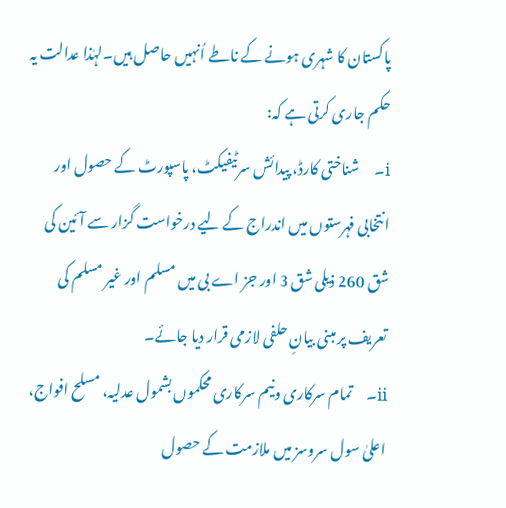پاکستان کا شہری ہونے کے ناطے اُنہیں حاصل ہیں۔لہٰذا عدالت یہ حکم جاری کرتی ہے کہ:
i۔     شناختی کارڈ، پیدائش سرٹیفیکٹ، پاسپورٹ کے حصول اور انتخابی فہرستوں میں اندراج کے لیے درخواست گزار سے آئین کی شق 260 ذیلی شق 3 اور جز اے بی میں مسلم اور غیر مسلم کی تعریف پر مبنی بیانِ حلفی لازمی قرار دیا جائے۔
ii۔     تمام سرکاری ونیم سرکاری محکموں بشمول عدلیہ، مسلح افواج، اعلیٰ سول سروسز میں ملازمت کے حصول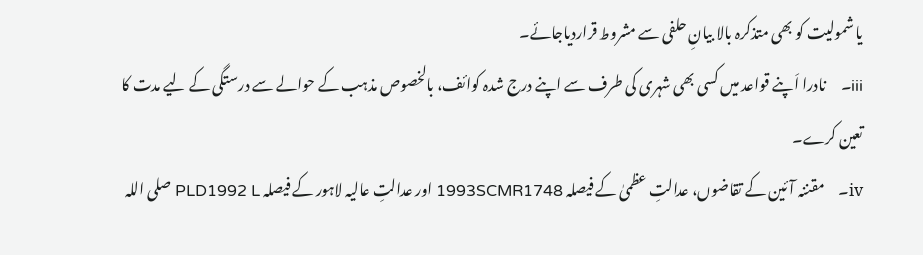یا شمولیت کو بھی متذکرہ بالا بیانِ حلفی سے مشروط قراردیاجائے۔
iii۔     نادرا اَپنے قواعد میں کسی بھی شہری کی طرف سے اپنے درج شدہ کوائف، بالخصوص مذہب کے حوالے سے درستگی کے لیے مدت کا تعین کرے۔
iv۔     مقننہ آئین کے تقاضوں، عدالتِ عظمیٰ کے فیصلہ 1993SCMR1748 اور عدالتِ عالیہ لاہور کے فیصلہ PLD1992 L صلی اللہ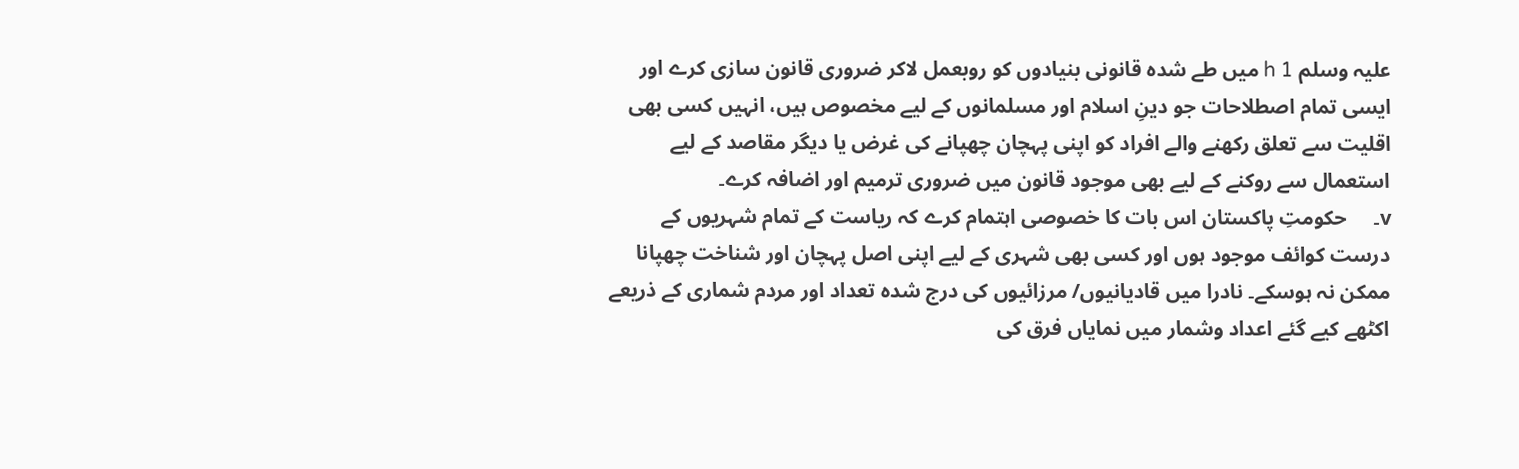علیہ وسلم h 1 میں طے شدہ قانونی بنیادوں کو روبعمل لاکر ضروری قانون سازی کرے اور ایسی تمام اصطلاحات جو دینِ اسلام اور مسلمانوں کے لیے مخصوص ہیں، انہیں کسی بھی اقلیت سے تعلق رکھنے والے افراد کو اپنی پہچان چھپانے کی غرض یا دیگر مقاصد کے لیے استعمال سے روکنے کے لیے بھی موجود قانون میں ضروری ترمیم اور اضافہ کرے۔
v۔     حکومتِ پاکستان اس بات کا خصوصی اہتمام کرے کہ ریاست کے تمام شہریوں کے درست کوائف موجود ہوں اور کسی بھی شہری کے لیے اپنی اصل پہچان اور شناخت چھپانا ممکن نہ ہوسکے۔ نادرا میں قادیانیوں/ مرزائیوں کی درج شدہ تعداد اور مردم شماری کے ذریعے اکٹھے کیے گئے اعداد وشمار میں نمایاں فرق کی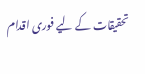تحقیقات کے لیے فوری اقدام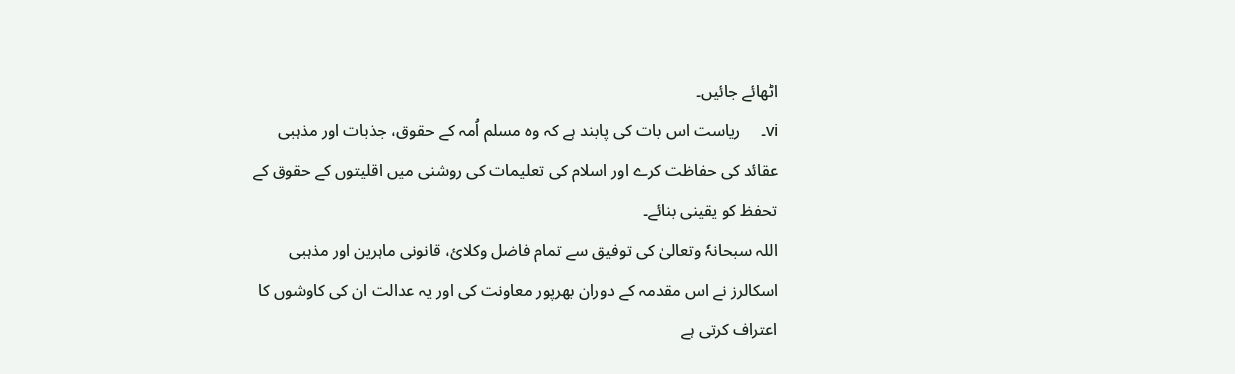اٹھائے جائیں۔
vi۔     ریاست اس بات کی پابند ہے کہ وہ مسلم اُمہ کے حقوق، جذبات اور مذہبی عقائد کی حفاظت کرے اور اسلام کی تعلیمات کی روشنی میں اقلیتوں کے حقوق کے تحفظ کو یقینی بنائے۔
اللہ سبحانہٗ وتعالیٰ کی توفیق سے تمام فاضل وکلائ، قانونی ماہرین اور مذہبی اسکالرز نے اس مقدمہ کے دوران بھرپور معاونت کی اور یہ عدالت ان کی کاوشوں کا اعتراف کرتی ہے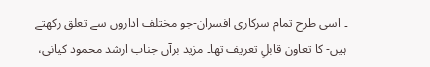۔ اسی طرح تمام سرکاری افسران-جو مختلف اداروں سے تعلق رکھتے ہیں- کا تعاون قابلِ تعریف تھا۔ مزید برآں جناب ارشد محمود کیانی،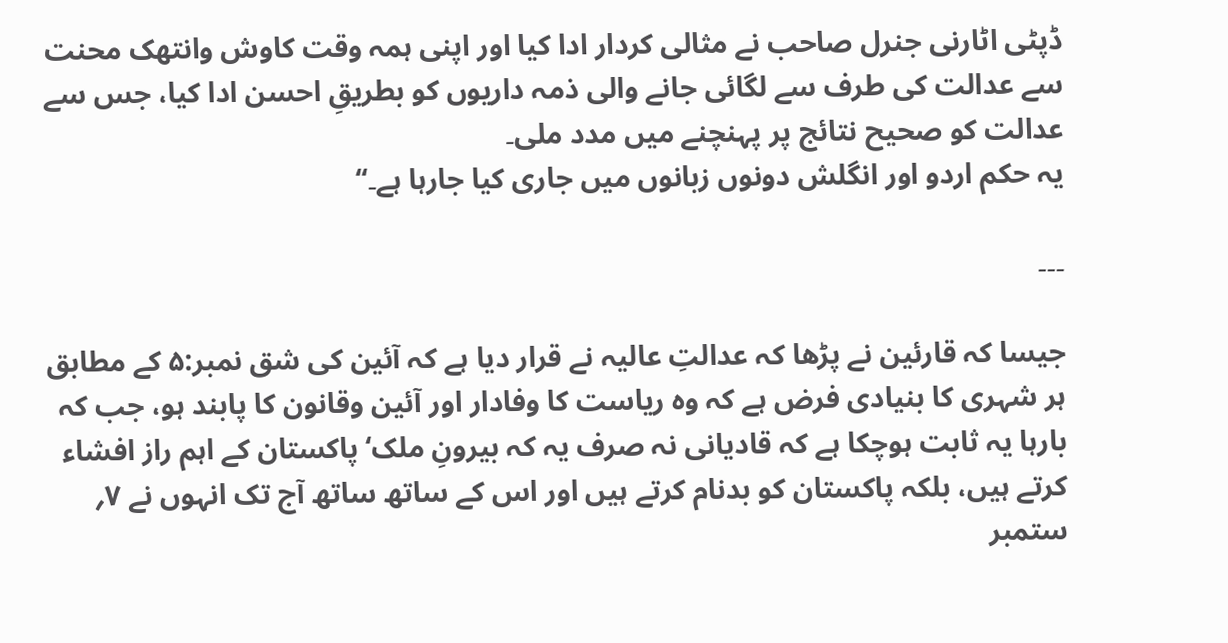ڈپٹی اٹارنی جنرل صاحب نے مثالی کردار ادا کیا اور اپنی ہمہ وقت کاوش وانتھک محنت سے عدالت کی طرف سے لگائی جانے والی ذمہ داریوں کو بطریقِ احسن ادا کیا، جس سے عدالت کو صحیح نتائج پر پہنچنے میں مدد ملی۔
یہ حکم اردو اور انگلش دونوں زبانوں میں جاری کیا جارہا ہے۔‘‘

۔۔۔

جیسا کہ قارئین نے پڑھا کہ عدالتِ عالیہ نے قرار دیا ہے کہ آئین کی شق نمبر:۵ کے مطابق ہر شہری کا بنیادی فرض ہے کہ وہ ریاست کا وفادار اور آئین وقانون کا پابند ہو، جب کہ بارہا یہ ثابت ہوچکا ہے کہ قادیانی نہ صرف یہ کہ بیرونِ ملک‘ پاکستان کے اہم راز افشاء کرتے ہیں، بلکہ پاکستان کو بدنام کرتے ہیں اور اس کے ساتھ ساتھ آج تک انہوں نے ۷؍ ستمبر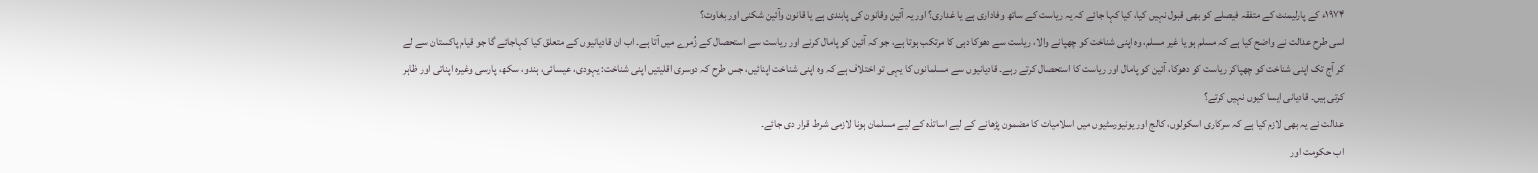۱۹۷۴ء کے پارلیمنٹ کے متفقہ فیصلے کو بھی قبول نہیں کیا، کیا کہا جائے کہ یہ ریاست کے ساتھ وفاداری ہے یا غداری؟ اور یہ آئین وقانون کی پابندی ہے یا قانون وآئین شکنی اور بغاوت؟
اسی طرح عدالت نے واضح کیا ہے کہ مسلم ہو یا غیر مسلم، وہ اپنی شناخت کو چھپانے والا، ریاست سے دھوکا دہی کا مرتکب ہوتا ہے، جو کہ آئین کو پامال کرنے اور ریاست سے استحصال کے زُمرے میں آتا ہے۔ اب ان قادیانیوں کے متعلق کیا کہاجائے گا جو قیام پاکستان سے لے کر آج تک اپنی شناخت کو چھپاکر ریاست کو دھوکا، آئین کو پامال اور ریاست کا استحصال کرتے رہے۔ قادیانیوں سے مسلمانوں کا یہی تو اختلاف ہے کہ وہ اپنی شناخت اپنائیں، جس طرح کہ دوسری اقلیتیں اپنی شناخت: یہودی، عیسائی، ہندو، سکھ، پارسی وغیرہ اپناتی اور ظاہر کرتی ہیں۔ قادیانی ایسا کیوں نہیں کرتے؟
عدالت نے یہ بھی لازم کیا ہے کہ سرکاری اسکولوں، کالج اور یونیورسٹیوں میں اسلامیات کا مضمون پڑھانے کے لیے اساتذہ کے لیے مسلمان ہونا لازمی شرط قرار دی جائے۔
اب حکومت اور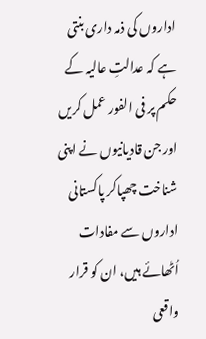اداروں کی ذمہ داری بنتی ہے کہ عدالتِ عالیہ کے حکم پر فی الفور عمل کریں اور جن قادیانیوں نے اپنی شناخت چھپاکر پاکستانی اداروں سے مفادات اُٹھائے ہیں، ان کو قرار واقعی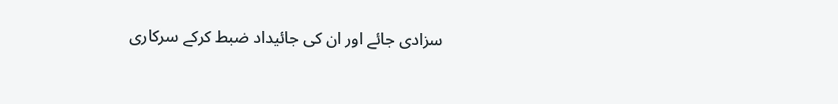سزادی جائے اور ان کی جائیداد ضبط کرکے سرکاری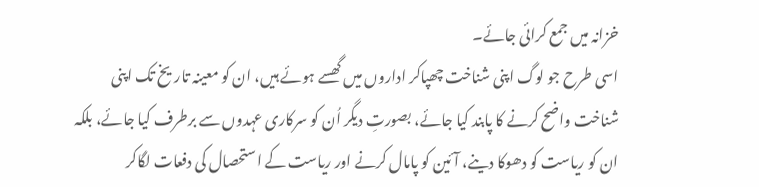خزانہ میں جمع کرائی جائے۔
اسی طرح جو لوگ اپنی شناخت چھپاکر اداروں میں گھسے ہوئے ہیں، ان کو معینہ تاریخ تک اپنی شناخت واضح کرنے کا پابند کیا جائے، بصورتِ دیگر اُن کو سرکاری عہدوں سے برطرف کیا جائے، بلکہ ان کو ریاست کو دھوکا دینے، آئین کو پامال کرنے اور ریاست کے استحصال کی دفعات لگاکر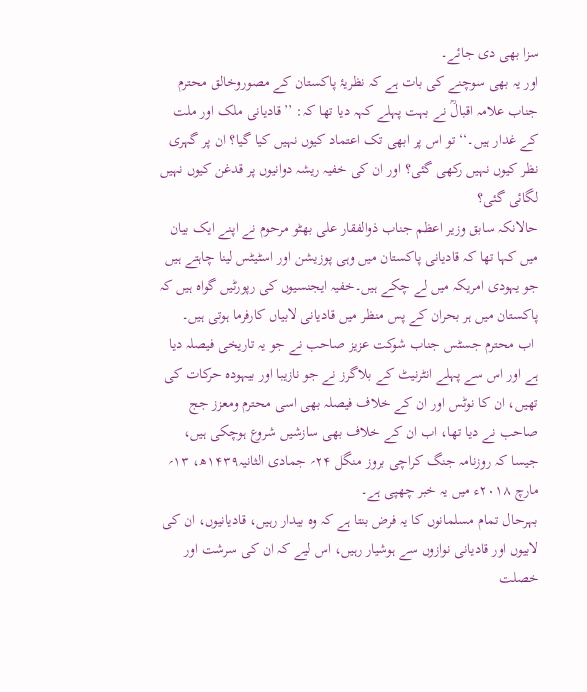سزا بھی دی جائے۔
اور یہ بھی سوچنے کی بات ہے کہ نظریۂ پاکستان کے مصوروخالق محترم جناب علامہ اقبالؒ نے بہت پہلے کہہ دیا تھا کہ: ’’قادیانی ملک اور ملت کے غدار ہیں۔‘‘ تو اس پر ابھی تک اعتماد کیوں نہیں کیا گیا؟ ان پر گہری نظر کیوں نہیں رکھی گئی؟ اور ان کی خفیہ ریشہ دوانیوں پر قدغن کیوں نہیں لگائی گئی؟
حالانکہ سابق وزیر اعظم جناب ذوالفقار علی بھٹو مرحوم نے اپنے ایک بیان میں کہا تھا کہ قادیانی پاکستان میں وہی پوزیشن اور اسٹیٹس لینا چاہتے ہیں جو یہودی امریکہ میں لے چکے ہیں۔خفیہ ایجنسیوں کی رپورٹیں گواہ ہیں کہ پاکستان میں ہر بحران کے پس منظر میں قادیانی لابیاں کارفرما ہوتی ہیں۔
 اب محترم جسٹس جناب شوکت عزیز صاحب نے جو یہ تاریخی فیصلہ دیا ہے اور اس سے پہلے انٹرنیٹ کے بلاگرز نے جو نازیبا اور بیہودہ حرکات کی تھیں، ان کا نوٹس اور ان کے خلاف فیصلہ بھی اسی محترم ومعزز جج صاحب نے دیا تھا، اب ان کے خلاف بھی سازشیں شروع ہوچکی ہیں، جیسا کہ روزنامہ جنگ کراچی بروز منگل ۲۴؍ جمادی الثانیہ۱۴۳۹ھ، ۱۳؍ مارچ ۲۰۱۸ء میں یہ خبر چھپی ہے۔
بہرحال تمام مسلمانوں کا یہ فرض بنتا ہے کہ وہ بیدار رہیں، قادیانیوں، ان کی لابیوں اور قادیانی نوازوں سے ہوشیار رہیں، اس لیے کہ ان کی سرشت اور خصلت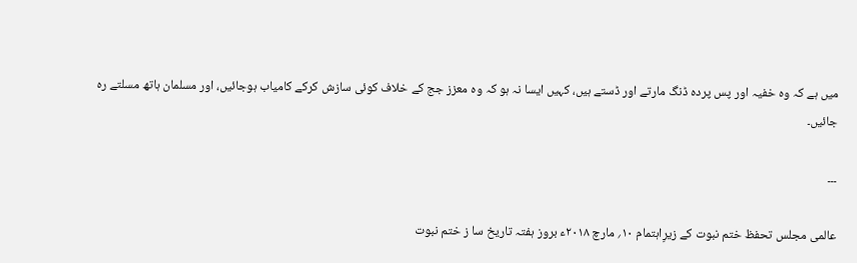میں ہے کہ وہ خفیہ اور پس پردہ ڈنگ مارتے اور ڈستے ہیں، کہیں ایسا نہ ہو کہ وہ معزز جج کے خلاف کوئی سازش کرکے کامیاب ہوجائیں، اور مسلمان ہاتھ مسلتے رہ جائیں۔

۔۔۔

عالمی مجلس تحفظ ختم نبوت کے زیرِاہتمام ۱۰؍ مارچ ۲۰۱۸ء بروز ہفتہ تاریخ سا ز ختم نبوت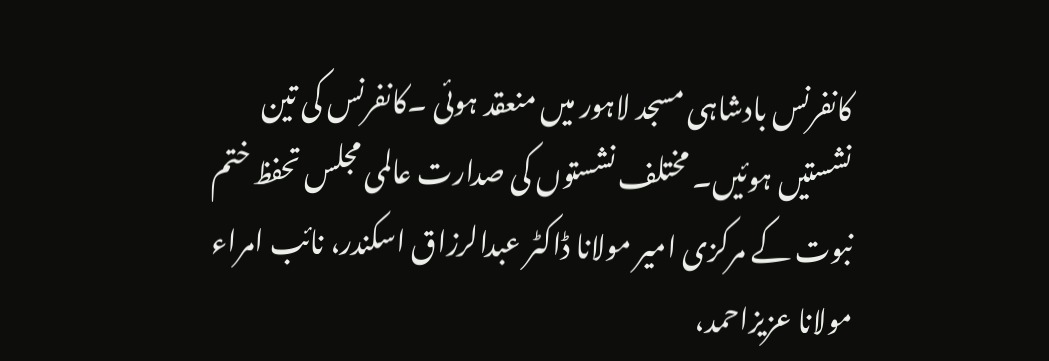کانفرنس بادشاہی مسجد لاہور میں منعقد ہوئی ۔کانفرنس کی تین نشستیں ہوئیں۔ مختلف نشستوں کی صدارت عالمی مجلس تحفظ ختم نبوت کے مرکزی امیر مولانا ڈاکٹر عبدالرزاق اسکندر، نائب امراء مولانا عزیزاحمد،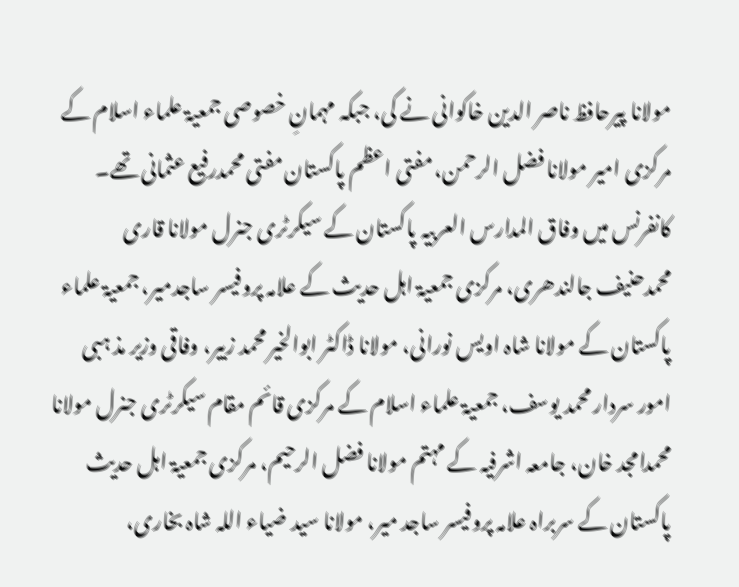مولانا پیرحافظ ناصر الدین خاکوانی نے کی، جبکہ مہمانِ خصوصی جمعیۃ علماء اسلام کے مرکزی امیر مولانا فضل الرحمن، مفتی اعظم پاکستان مفتی محمدرفیع عثمانی تھے۔ کانفرنس میں وفاق المدارس العربیہ پاکستان کے سیکرٹری جنرل مولانا قاری محمدحنیف جالندھری، مرکزی جمعیۃ اہل حدیث کے علامہ پروفیسر ساجدمیر، جمعیۃ علماء پاکستان کے مولانا شاہ اویس نورانی، مولانا ڈاکٹر ابوالخیر محمد زبیر، وفاقی وزیر مذ ہبی امور سردار محمد یوسف، جمعیۃ علماء اسلام کے مرکزی قائم مقام سیکرٹری جنرل مولانا محمدامجد خان، جامعہ اشرفیہ کے مہتم مولانا فضل الرحیم، مرکزی جمعیۃ اہل حدیث پاکستان کے سربراہ علامہ پروفیسر ساجد میر، مولانا سید ضیاء اللہ شاہ بخاری،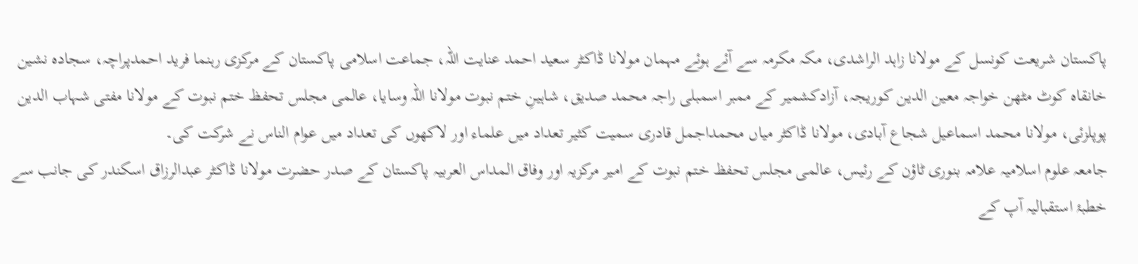پاکستان شریعت کونسل کے مولانا زاہد الراشدی، مکہ مکرمہ سے آئے ہوئے مہمان مولانا ڈاکٹر سعید احمد عنایت اللہ، جماعت اسلامی پاکستان کے مرکزی رہنما فرید احمدپراچہ، سجادہ نشین خانقاہ کوٹ مٹھن خواجہ معین الدین کوریجہ، آزادکشمیر کے ممبر اسمبلی راجہ محمد صدیق، شاہینِ ختم نبوت مولانا اللہ وسایا، عالمی مجلس تحفظ ختم نبوت کے مولانا مفتی شہاب الدین پوپلزئی، مولانا محمد اسماعیل شجاع آبادی، مولانا ڈاکٹر میاں محمداجمل قادری سمیت کثیر تعداد میں علماء اور لاکھوں کی تعداد میں عوام الناس نے شرکت کی۔
جامعہ علوم اسلامیہ علامہ بنوری ٹاؤن کے رئیس، عالمی مجلس تحفظ ختم نبوت کے امیر مرکزیہ اور وفاق المداس العربیہ پاکستان کے صدر حضرت مولانا ڈاکٹر عبدالرزاق اسکندر کی جانب سے خطبۂ استقبالیہ آپ کے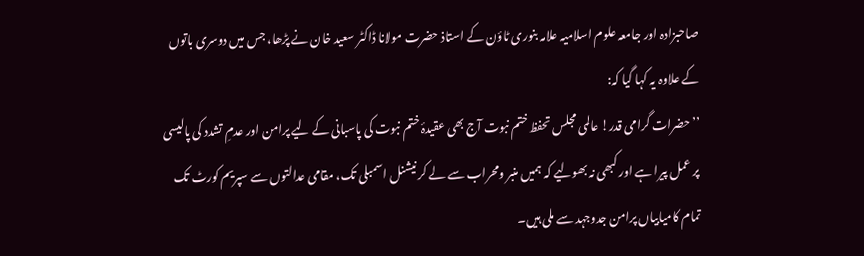صاحبزادہ اور جامعہ علوم اسلامیہ علامہ بنوری ٹاؤن کے استاذ حضرت مولانا ڈاکٹر سعید خان نے پڑھا، جس میں دوسری باتوں کے علاوہ یہ کہا گیا کہ:
’’حضرات گرامی قدر! عالمی مجلس تحفظ ختم نبوت آج بھی عقیدۂ ختم نبوت کی پاسبانی کے لیے پرامن اور عدمِ تشدد کی پالیسی پر عمل پیرا ہے اور کبھی نہ بھولیے کہ ہمیں منبر ومحراب سے لے کر نیشنل اسمبلی تک، مقامی عدالتوں سے سپریم کورٹ تک تمام کامیابیاں پرامن جدوجہد سے ملی ہیں۔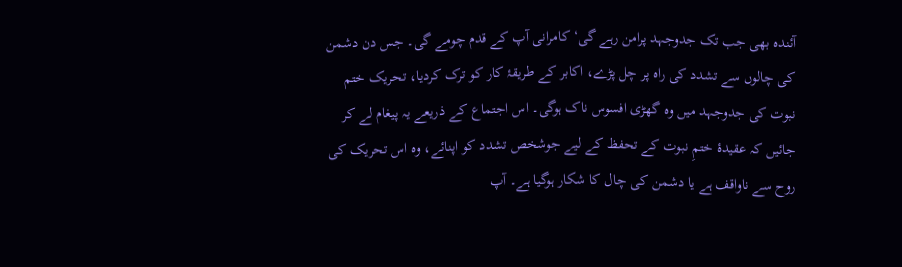آئندہ بھی جب تک جدوجہد پرامن رہے گی‘ کامرانی آپ کے قدم چومے گی۔ جس دن دشمن کی چالوں سے تشدد کی راہ پر چل پڑے، اکابر کے طریقۂ کار کو ترک کردیا، تحریک ختم نبوت کی جدوجہد میں وہ گھڑی افسوس ناک ہوگی۔ اس اجتماع کے ذریعے یہ پیغام لے کر جائیں کہ عقیدۂ ختمِ نبوت کے تحفظ کے لیے جوشخص تشدد کو اپنائے، وہ اس تحریک کی روح سے ناواقف ہے یا دشمن کی چال کا شکار ہوگیا ہے۔ آپ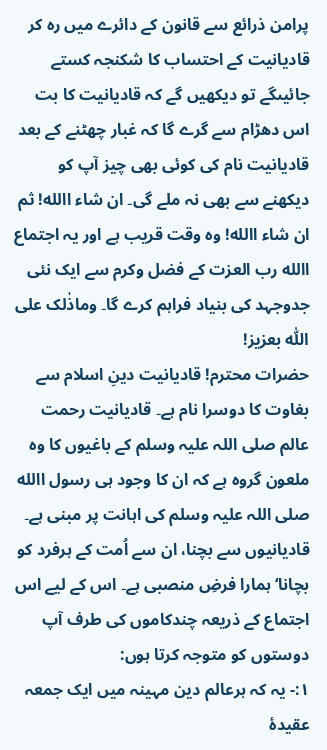پرامن ذرائع سے قانون کے دائرے میں رہ کر قادیانیت کے احتساب کا شکنجہ کستے جائیںگے تو دیکھیں گے کہ قادیانیت کا بت اس دھڑام سے گرے گا کہ غبار چھٹنے کے بعد قادیانیت نام کی کوئی بھی چیز آپ کو دیکھنے سے بھی نہ ملے گی۔ ان شاء االله! ثم ان شاء االله! وہ وقت قریب ہے اور یہ اجتماع االله رب العزت کے فضل وکرم سے ایک نئی جدوجہد کی بنیاد فراہم کرے گا۔ وماذٰلک علی اللّٰہ بعزیز!
حضرات محترم! قادیانیت دینِ اسلام سے بغاوت کا دوسرا نام ہے۔ قادیانیت رحمت عالم صلی اللہ علیہ وسلم کے باغیوں کا وہ ملعون گروہ ہے کہ ان کا وجود ہی رسول االله صلی اللہ علیہ وسلم کی اہانت پر مبنی ہے۔ قادیانیوں سے بچنا، ان سے اُمت کے ہرفرد کو بچانا‘ ہمارا فرضِ منصبی ہے۔ اس کے لیے اس اجتماع کے ذریعہ چندکاموں کی طرف آپ دوستوں کو متوجہ کرتا ہوں:
۱:- یہ کہ ہرعالم دین مہینہ میں ایک جمعہ عقیدۂ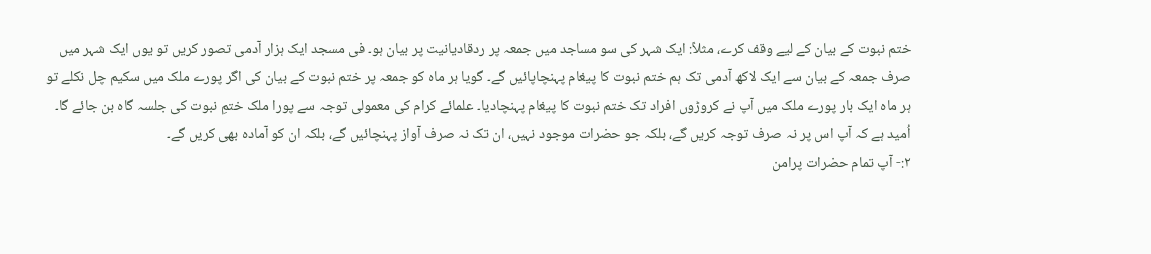ختم نبوت کے بیان کے لیے وقف کرے، مثلاً: ایک شہر کی سو مساجد میں جمعہ پر ردقادیانیت پر بیان ہو۔ فی مسجد ایک ہزار آدمی تصور کریں تو یوں ایک شہر میں صرف جمعہ کے بیان سے ایک لاکھ آدمی تک ہم ختم نبوت کا پیغام پہنچاپائیں گے۔ گویا ہر ماہ کو جمعہ پر ختم نبوت کے بیان کی اگر پورے ملک میں سکیم چل نکلے تو ہر ماہ ایک بار پورے ملک میں آپ نے کروڑوں افراد تک ختم نبوت کا پیغام پہنچادیا۔ علمائے کرام کی معمولی توجہ سے پورا ملک ختمِ نبوت کی جلسہ گاہ بن جائے گا۔ اُمید ہے کہ آپ اس پر نہ صرف توجہ کریں گے، بلکہ جو حضرات موجود نہیں، ان تک نہ صرف آواز پہنچائیں گے، بلکہ ان کو آمادہ بھی کریں گے۔
۲:- آپ تمام حضرات پرامن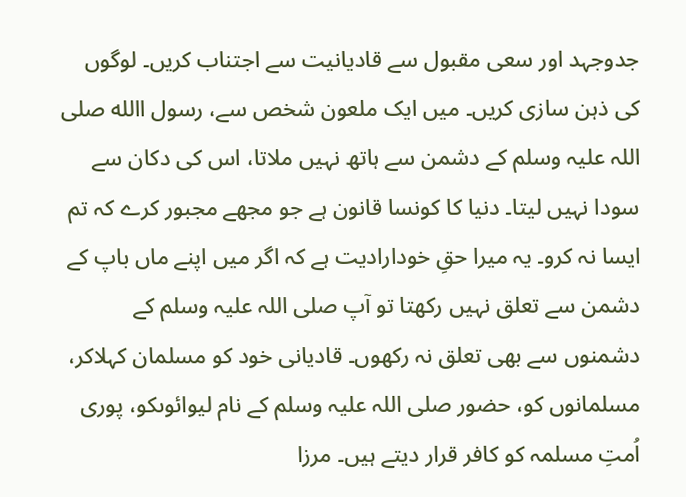جدوجہد اور سعی مقبول سے قادیانیت سے اجتناب کریں۔ لوگوں کی ذہن سازی کریں۔ میں ایک ملعون شخص سے، رسول االله صلی اللہ علیہ وسلم کے دشمن سے ہاتھ نہیں ملاتا، اس کی دکان سے سودا نہیں لیتا۔ دنیا کا کونسا قانون ہے جو مجھے مجبور کرے کہ تم ایسا نہ کرو۔ یہ میرا حقِ خودارادیت ہے کہ اگر میں اپنے ماں باپ کے دشمن سے تعلق نہیں رکھتا تو آپ صلی اللہ علیہ وسلم کے دشمنوں سے بھی تعلق نہ رکھوں۔ قادیانی خود کو مسلمان کہلاکر، مسلمانوں کو، حضور صلی اللہ علیہ وسلم کے نام لیوائوںکو، پوری اُمتِ مسلمہ کو کافر قرار دیتے ہیں۔ مرزا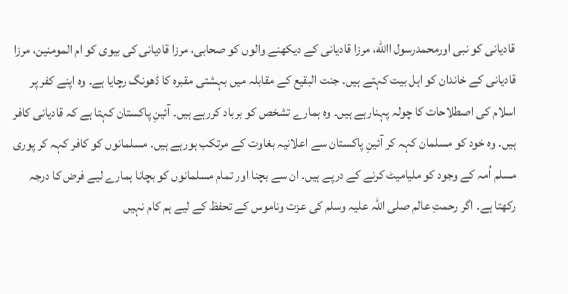قادیانی کو نبی اورمحمدرسول االله، مرزا قادیانی کے دیکھنے والوں کو صحابی، مرزا قادیانی کی بیوی کو ام المومنین، مرزا قادیانی کے خاندان کو اہل بیت کہتے ہیں۔ جنت البقیع کے مقابلہ میں بہشتی مقبرہ کا ڈھونگ رچایا ہے۔ وہ اپنے کفر پر اسلام کی اصطلاحات کا چولہ پہنارہے ہیں۔ وہ ہمارے تشخص کو برباد کررہے ہیں۔ آئینِ پاکستان کہتا ہے کہ قادیانی کافر ہیں۔ وہ خود کو مسلمان کہہ کر آئینِ پاکستان سے اعلانیہ بغاوت کے مرتکب ہورہے ہیں۔ مسلمانوں کو کافر کہہ کر پوری مسلم اُمہ کے وجود کو ملیامیٹ کرنے کے درپے ہیں۔ ان سے بچنا اور تمام مسلمانوں کو بچانا ہمارے لیے فرض کا درجہ رکھتا ہے۔ اگر رحمتِ عالم صلی اللہ علیہ وسلم کی عزت وناموس کے تحفظ کے لیے ہم کام نہیں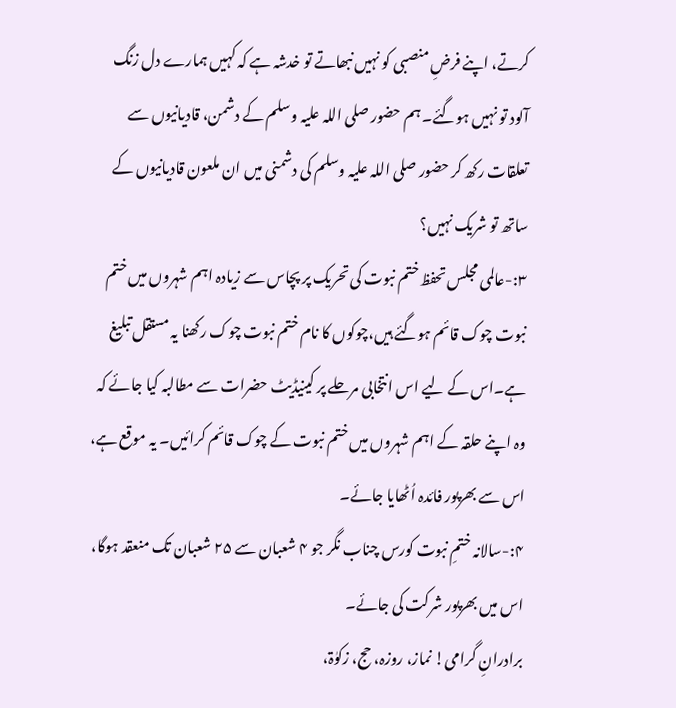کرتے، اپنے فرضِ منصبی کو نہیں نبھاتے تو خدشہ ہے کہ کہیں ہمارے دل زنگ آلود تو نہیں ہوگئے۔ ہم حضور صلی اللہ علیہ وسلم کے دشمن، قادیانیوں سے تعلقات رکھ کر حضور صلی اللہ علیہ وسلم کی دشمنی میں ان ملعون قادیانیوں کے ساتھ تو شریک نہیں؟
۳:-عالمی مجلس تحفظ ختم نبوت کی تحریک پر پچاس سے زیادہ اہم شہروں میں ختم نبوت چوک قائم ہوگئے ہیں،چوکوں کا نام ختم نبوت چوک رکھنا یہ مستقل تبلیغ ہے۔اس کے لیے اس انتخابی مرحلے پر کینیڈیٹ حضرات سے مطالبہ کیا جائے کہ وہ اپنے حلقہ کے اہم شہروں میں ختم نبوت کے چوک قائم کرائیں۔ یہ موقع ہے، اس سے بھرپور فائدہ اُٹھایا جائے۔
۴:-سالانہ ختمِ نبوت کورس چناب نگر جو ۴ شعبان سے ۲۵ شعبان تک منعقد ہوگا، اس میں بھرپور شرکت کی جائے۔
برادرانِ گرامی! نماز، روزہ، حج، زکوٰۃ،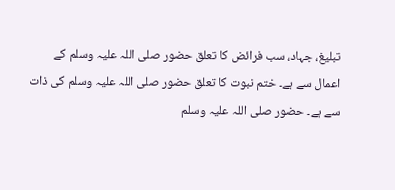تبلیغ، جہاد، سب فرائض کا تعلق حضور صلی اللہ علیہ وسلم کے اعمال سے ہے۔ ختم نبوت کا تعلق حضور صلی اللہ علیہ وسلم کی ذات سے ہے۔ حضور صلی اللہ علیہ وسلم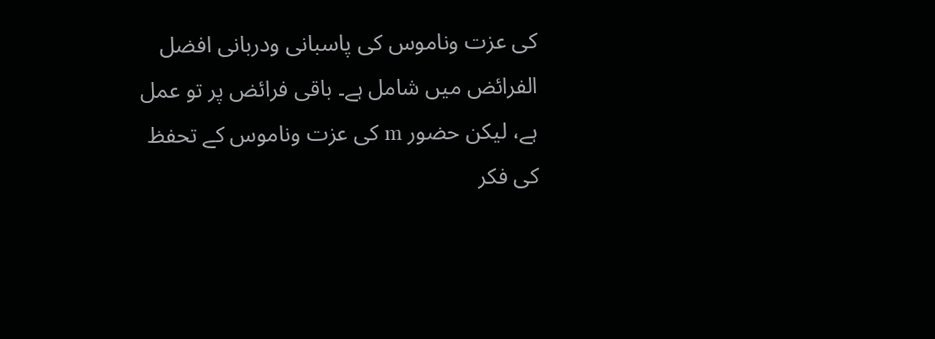کی عزت وناموس کی پاسبانی ودربانی افضل الفرائض میں شامل ہے۔ باقی فرائض پر تو عمل ہے، لیکن حضور m کی عزت وناموس کے تحفظ کی فکر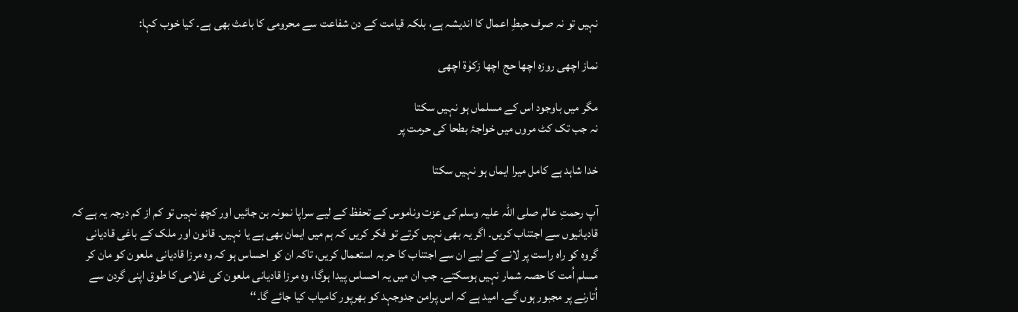نہیں تو نہ صرف حبطِ اعمال کا اندیشہ ہے، بلکہ قیامت کے دن شفاعت سے محرومی کا باعث بھی ہے۔ کیا خوب کہا:

نماز اچھی روزہ اچھا حج اچھا زکوٰۃ اچھی

مگر میں باوجود اس کے مسلماں ہو نہیں سکتا
نہ جب تک کٹ مروں میں خواجۂ بطحا کی حرمت پر

خدا شاہد ہے کامل میرا ایماں ہو نہیں سکتا

آپ رحمتِ عالم صلی اللہ علیہ وسلم کی عزت وناموس کے تحفظ کے لیے سراپا نمونہ بن جائیں اور کچھ نہیں تو کم از کم درجہ یہ ہے کہ قادیانیوں سے اجتناب کریں۔ اگر یہ بھی نہیں کرتے تو فکر کریں کہ ہم میں ایمان بھی ہے یا نہیں۔ قانون اور ملک کے باغی قادیانی گروہ کو راہ راست پر لانے کے لیے ان سے اجتناب کا حربہ استعمال کریں، تاکہ ان کو احساس ہو کہ وہ مرزا قادیانی ملعون کو مان کر مسلم اُمت کا حصہ شمار نہیں ہوسکتے۔ جب ان میں یہ احساس پیدا ہوگا، وہ مرزا قادیانی ملعون کی غلامی کا طوق اپنی گردن سے اُتارنے پر مجبور ہوں گے۔ امید ہے کہ اس پرامن جدوجہد کو بھرپور کامیاب کیا جائے گا۔‘‘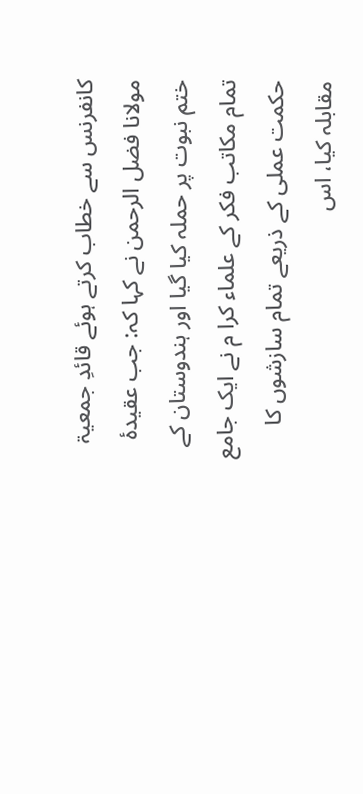کانفرنس سے خطاب کرتے ہوئے قائدِ جمعیۃ مولانا فضل الرحمن نے کہا کہ: جب عقیدۂ ختم نبوت پر حملہ کیا گیا اور ہندوستان کے تمام مکاتب فکر کے علماء کرا م نے ایک جامع حکمت عملی کے ذریعے تمام سازشوں کا مقابلہ کیا، اس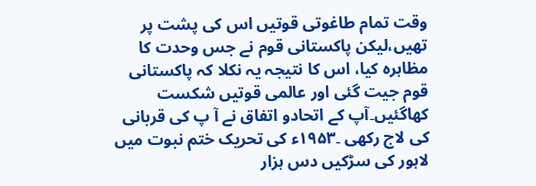وقت تمام طاغوتی قوتیں اس کی پشت پر تھیں،لیکن پاکستانی قوم نے جس وحدت کا مظاہرہ کیا، اس کا نتیجہ یہ نکلا کہ پاکستانی قوم جیت گئی اور عالمی قوتیں شکست کھاگئیں۔آپ کے اتحادو اتفاق نے آ پ کی قربانی کی لاج رکھی ۔۱۹۵۳ء کی تحریک ختم نبوت میں لاہور کی سڑکیں دس ہزار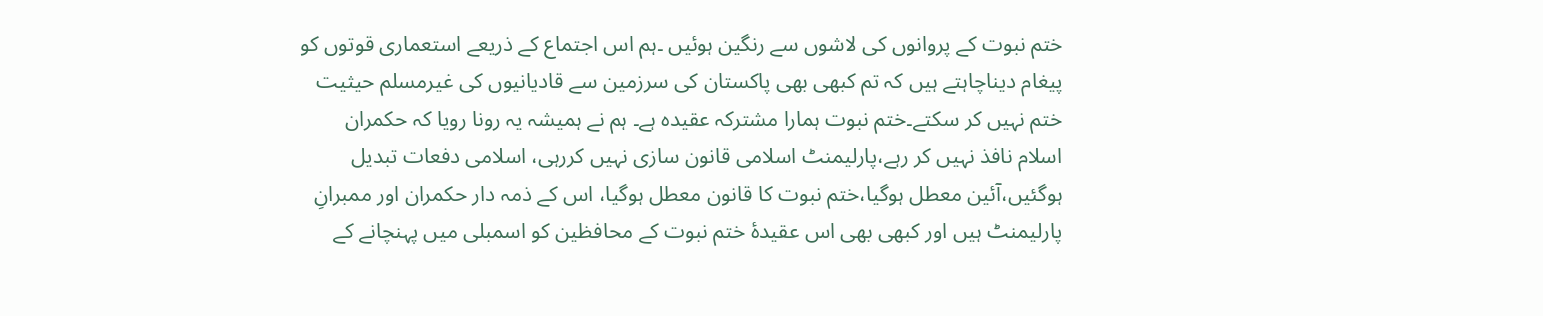ختم نبوت کے پروانوں کی لاشوں سے رنگین ہوئیں ۔ہم اس اجتماع کے ذریعے استعماری قوتوں کو پیغام دیناچاہتے ہیں کہ تم کبھی بھی پاکستان کی سرزمین سے قادیانیوں کی غیرمسلم حیثیت ختم نہیں کر سکتے۔ختم نبوت ہمارا مشترکہ عقیدہ ہے۔ ہم نے ہمیشہ یہ رونا رویا کہ حکمران اسلام نافذ نہیں کر رہے،پارلیمنٹ اسلامی قانون سازی نہیں کررہی، اسلامی دفعات تبدیل ہوگئیں،آئین معطل ہوگیا،ختم نبوت کا قانون معطل ہوگیا، اس کے ذمہ دار حکمران اور ممبرانِ پارلیمنٹ ہیں اور کبھی بھی اس عقیدۂ ختم نبوت کے محافظین کو اسمبلی میں پہنچانے کے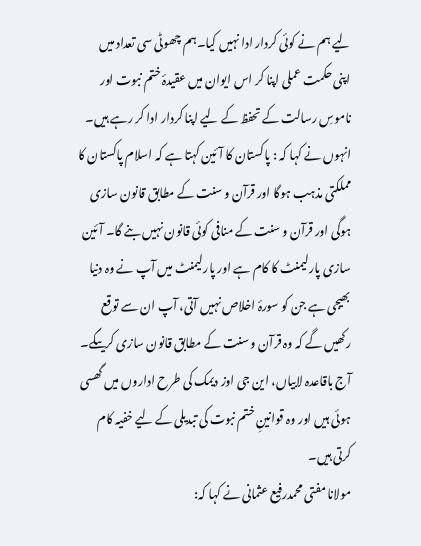لیے ہم نے کوئی کردار ادا نہیں کیا۔ہم چھوٹی سی تعداد میں اپنی حکمت عملی اپنا کر اس ایوان میں عقیدۂ ختم نبوت اور ناموسِ رسالت کے تحفظ کے لیے اپنا کردار ادا کر رہے ہیں۔ انہوں نے کہا کہ : پاکستان کا آئین کہتا ہے کہ اسلام پاکستان کا مملکتی مذہب ہوگا اور قرآن و سنت کے مطابق قانون سازی ہوگی اور قرآن و سنت کے منافی کوئی قانون نہیں بنے گا۔ آئین سازی پارلیمنٹ کا کام ہے اور پارلیمنٹ میں آپ نے وہ دنیا بھیجی ہے جن کو سورۂ اخلاص نہیں آتی، آپ ان سے توقع رکھیں گے کہ وہ قرآن و سنت کے مطابق قانون سازی کریںگے۔ آج باقاعدہ لابیاں، این جی اوز دیمک کی طرح اداروں میں گھسی ہوئی ہیں اور وہ قوانینِ ختم نبوت کی تبدیلی کے لیے خفیہ کام کرتی ہیں۔
مولانا مفتی محمدرفیع عثمانی نے کہا کہ: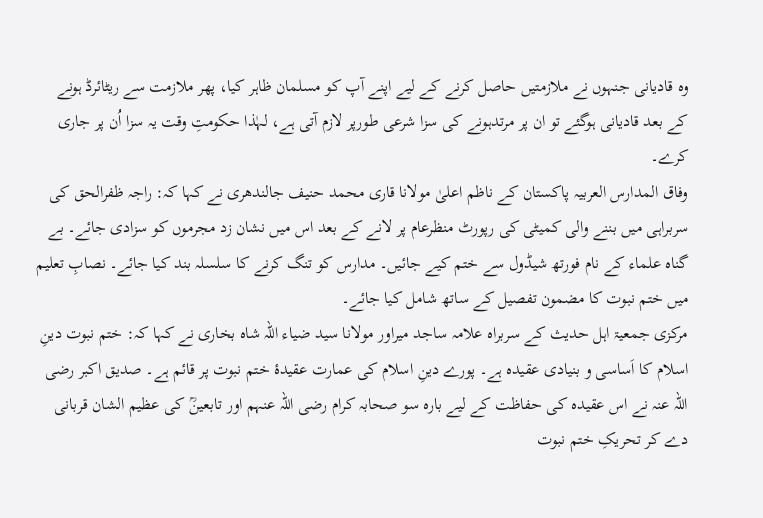وہ قادیانی جنہوں نے ملازمتیں حاصل کرنے کے لیے اپنے آپ کو مسلمان ظاہر کیا، پھر ملازمت سے ریٹائرڈ ہونے کے بعد قادیانی ہوگئے تو ان پر مرتدہونے کی سزا شرعی طورپر لازم آتی ہے، لہٰذا حکومتِ وقت یہ سزا اُن پر جاری کرے۔
وفاق المدارس العربیہ پاکستان کے ناظم اعلیٰ مولانا قاری محمد حنیف جالندھری نے کہا کہ: راجہ ظفرالحق کی سربراہی میں بننے والی کمیٹی کی رپورٹ منظرعام پر لانے کے بعد اس میں نشان زد مجرموں کو سزادی جائے۔ بے گناہ علماء کے نام فورتھ شیڈول سے ختم کیے جائیں۔ مدارس کو تنگ کرنے کا سلسلہ بند کیا جائے۔ نصابِ تعلیم میں ختم نبوت کا مضمون تفصیل کے ساتھ شامل کیا جائے۔
مرکزی جمعیۃ اہل حدیث کے سربراہ علامہ ساجد میراور مولانا سید ضیاء اللہ شاہ بخاری نے کہا کہ: ختم نبوت دینِ اسلام کا اَساسی و بنیادی عقیدہ ہے۔ پورے دینِ اسلام کی عمارت عقیدۂ ختم نبوت پر قائم ہے۔ صدیق اکبر رضی اللہ عنہ نے اس عقیدہ کی حفاظت کے لیے بارہ سو صحابہ کرام رضی اللہ عنہم اور تابعینؒ کی عظیم الشان قربانی دے کر تحریکِ ختم نبوت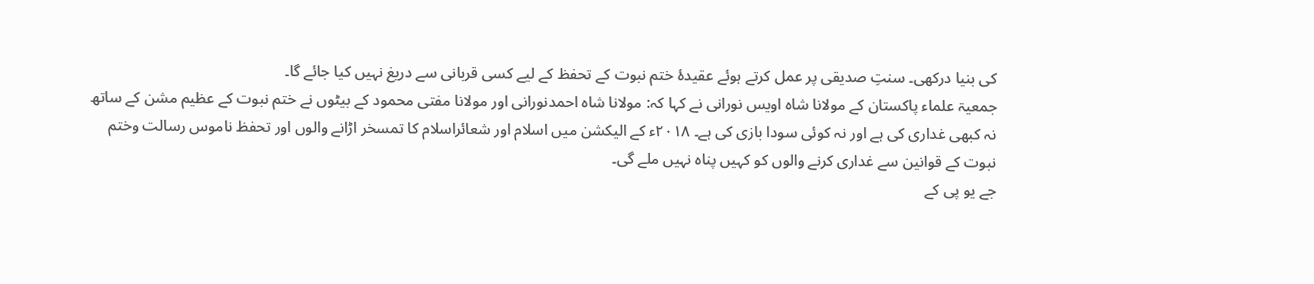کی بنیا درکھی۔ سنتِ صدیقی پر عمل کرتے ہوئے عقیدۂ ختم نبوت کے تحفظ کے لیے کسی قربانی سے دریغ نہیں کیا جائے گا۔
جمعیۃ علماء پاکستان کے مولانا شاہ اویس نورانی نے کہا کہ: مولانا شاہ احمدنورانی اور مولانا مفتی محمود کے بیٹوں نے ختم نبوت کے عظیم مشن کے ساتھ نہ کبھی غداری کی ہے اور نہ کوئی سودا بازی کی ہے۔ ۲۰۱۸ء کے الیکشن میں اسلام اور شعائراسلام کا تمسخر اڑانے والوں اور تحفظ ناموس رسالت وختم نبوت کے قوانین سے غداری کرنے والوں کو کہیں پناہ نہیں ملے گی۔
جے یو پی کے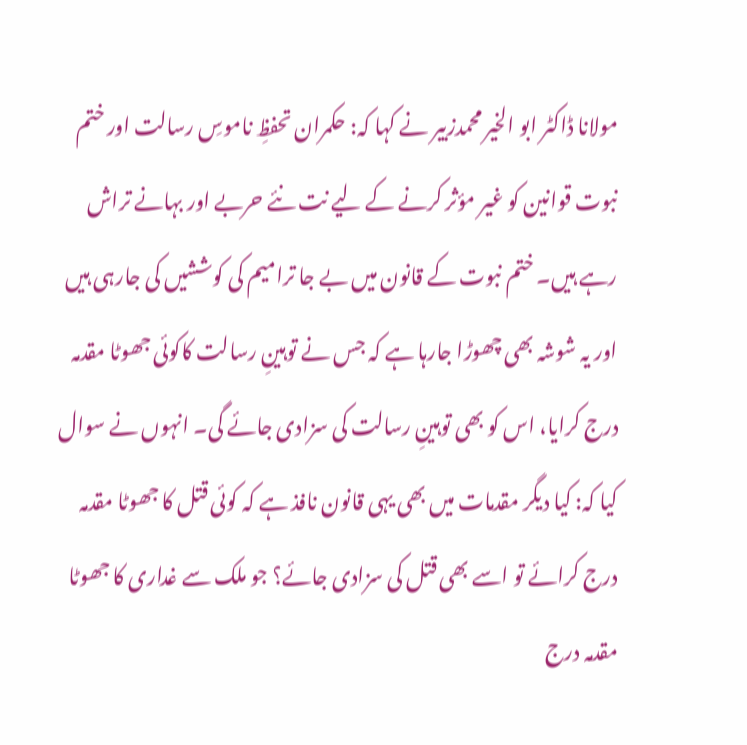مولانا ڈاکٹر ابو الخیر محمدزبیر نے کہا کہ: حکمران تحفظِ ناموسِ رسالت اور ختم نبوت قوانین کو غیر مؤثر کرنے کے لیے نت نئے حربے اور بہانے تراش رہے ہیں۔ ختم نبوت کے قانون میں بے جا ترامیم کی کوششیں کی جارہی ہیں اور یہ شوشہ بھی چھوڑا جارہا ہے کہ جس نے توہینِ رسالت کاکوئی جھوٹا مقدمہ درج کرایا، اس کو بھی توہینِ رسالت کی سزادی جائے گی۔ انہوں نے سوال کیا کہ: کیا دیگر مقدمات میں بھی یہی قانون نافذ ہے کہ کوئی قتل کا جھوٹا مقدمہ درج کرائے تو اسے بھی قتل کی سزادی جائے؟ جو ملک سے غداری کا جھوٹا مقدمہ درج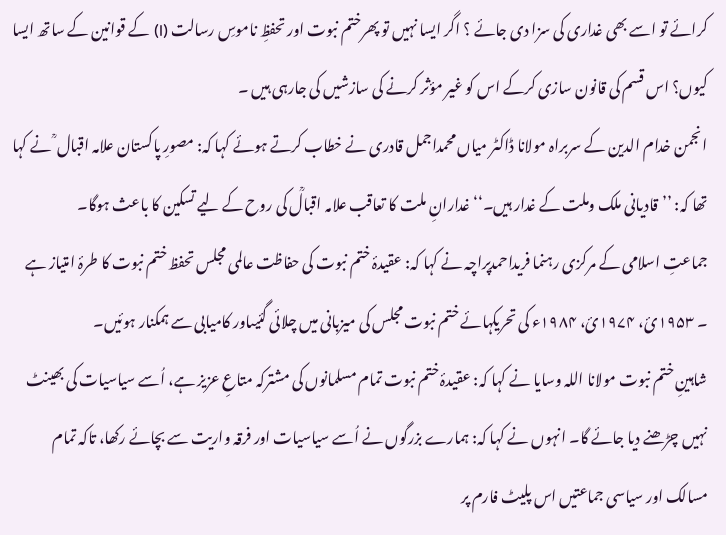کرائے تو اسے بھی غداری کی سزا دی جائے ؟ اگر ایسا نہیں تو پھرختم نبوت اور تحفظِ ناموسِ رسالت (l) کے قوانین کے ساتھ ایسا کیوں؟ اس قسم کی قانون سازی کرکے اس کو غیر مؤثر کرنے کی سازشیں کی جارہی ہیں ۔
انجمن خدام الدین کے سربراہ مولانا ڈاکٹر میاں محمداجمل قادری نے خطاب کرتے ہوئے کہا کہ: مصورِ پاکستان علامہ اقبال ؒ نے کہا تھا کہ: ’’قادیانی ملک وملت کے غدار ہیں۔‘‘ غدارانِ ملت کا تعاقب علامہ اقبالؒ کی روح کے لیے تسکین کا باعث ہوگا۔
جماعتِ اسلامی کے مرکزی رہنما فریداحمدپراچہ نے کہا کہ: عقیدۂ ختم نبوت کی حفاظت عالمی مجلس تحفظ ختم نبوت کا طرۂ امتیاز ہے ۔ ۱۹۵۳ئ، ۱۹۷۴ئ، ۱۹۸۴ء کی تحریکہائے ختم نبوت مجلس کی میزبانی میں چلائی گئیںاور کامیابی سے ہمکنار ہوئیں۔
شاہینِ ختم نبوت مولانا اللہ وسایا نے کہا کہ: عقیدۂ ختم نبوت تمام مسلمانوں کی مشترکہ متاعِ عزیز ہے، اُسے سیاسیات کی بھینٹ نہیں چڑھنے دیا جائے گا۔ انہوں نے کہا کہ: ہمارے بزرگوں نے اُسے سیاسیات اور فرقہ واریت سے بچائے رکھا، تاکہ تمام مسالک اور سیاسی جماعتیں اس پلیٹ فارم پر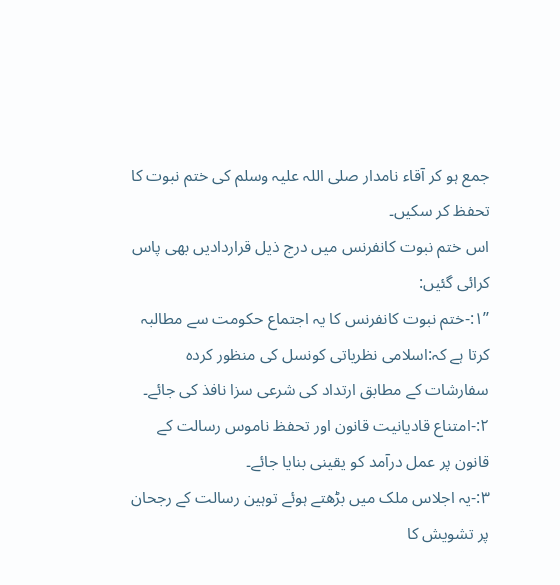جمع ہو کر آقاء نامدار صلی اللہ علیہ وسلم کی ختم نبوت کا تحفظ کر سکیں۔
اس ختم نبوت کانفرنس میں درج ذیل قراردادیں بھی پاس کرائی گئیں:
’’۱:-ختم نبوت کانفرنس کا یہ اجتماع حکومت سے مطالبہ کرتا ہے کہ:اسلامی نظریاتی کونسل کی منظور کردہ سفارشات کے مطابق ارتداد کی شرعی سزا نافذ کی جائے۔
۲:-امتناع قادیانیت قانون اور تحفظ ناموس رسالت کے قانون پر عمل درآمد کو یقینی بنایا جائے۔
۳:-یہ اجلاس ملک میں بڑھتے ہوئے توہین رسالت کے رجحان پر تشویش کا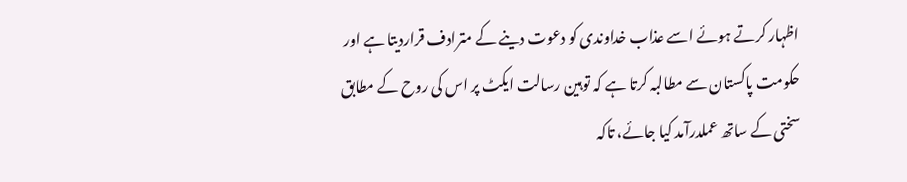اظہار کرتے ہوئے اسے عذاب خداوندی کو دعوت دینے کے مترادف قراردیتا ہے اور حکومت پاکستان سے مطالبہ کرتا ہے کہ توہین رسالت ایکٹ پر اس کی روح کے مطابق سختی کے ساتھ عملدرآمد کیا جائے، تاکہ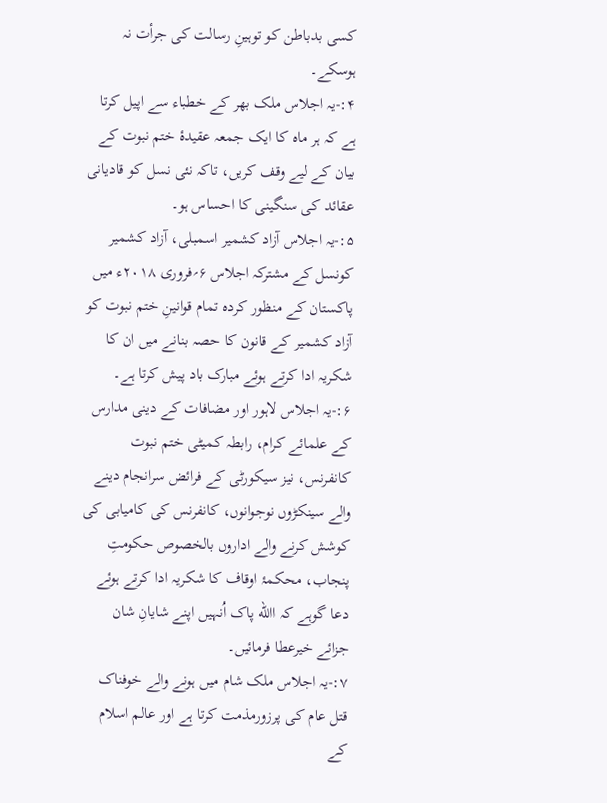کسی بدباطن کو توہینِ رسالت کی جرأت نہ ہوسکے۔
۴:-یہ اجلاس ملک بھر کے خطباء سے اپیل کرتا ہے کہ ہر ماہ کا ایک جمعہ عقیدۂ ختم نبوت کے بیان کے لیے وقف کریں، تاکہ نئی نسل کو قادیانی عقائد کی سنگینی کا احساس ہو۔
۵:-یہ اجلاس آزاد کشمیر اسمبلی، آزاد کشمیر کونسل کے مشترکہ اجلاس ۶؍فروری ۲۰۱۸ء میں پاکستان کے منظور کردہ تمام قوانینِ ختم نبوت کو آزاد کشمیر کے قانون کا حصہ بنانے میں ان کا شکریہ ادا کرتے ہوئے مبارک باد پیش کرتا ہے۔
۶:-یہ اجلاس لاہور اور مضافات کے دینی مدارس کے علمائے کرام، رابطہ کمیٹی ختم نبوت کانفرنس، نیز سیکورٹی کے فرائض سرانجام دینے والے سینکڑوں نوجوانوں، کانفرنس کی کامیابی کی کوشش کرنے والے اداروں بالخصوص حکومتِ پنجاب، محکمۂ اوقاف کا شکریہ ادا کرتے ہوئے دعا گوہے کہ االله پاک اُنہیں اپنے شایانِ شان جزائے خیرعطا فرمائیں۔
۷:-یہ اجلاس ملک شام میں ہونے والے خوفناک قتل عام کی پرزورمذمت کرتا ہے اور عالم اسلام کے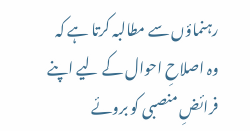رہنماؤں سے مطالبہ کرتا ہے کہ وہ اصلاحِ احوال کے لیے اپنے فرائضِ منصبی کو بروئے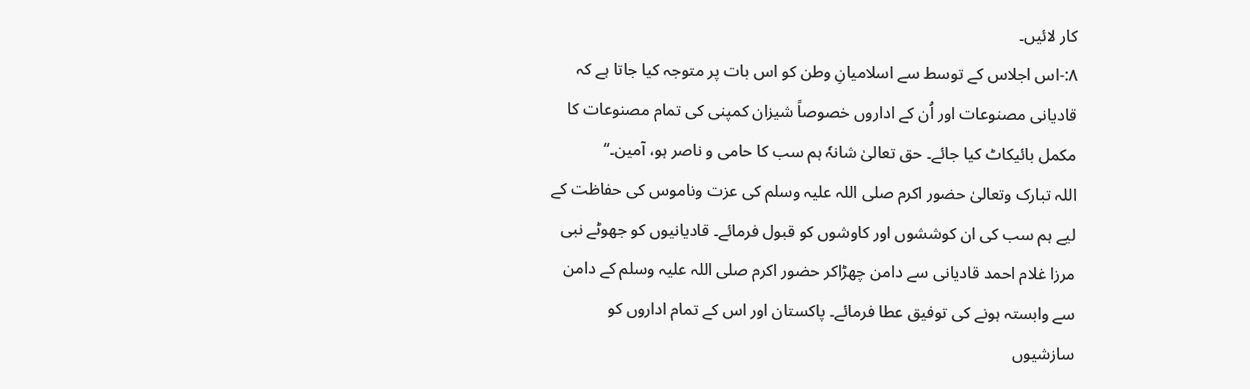کار لائیں۔
۸:-اس اجلاس کے توسط سے اسلامیانِ وطن کو اس بات پر متوجہ کیا جاتا ہے کہ قادیانی مصنوعات اور اُن کے اداروں خصوصاً شیزان کمپنی کی تمام مصنوعات کا مکمل بائیکاٹ کیا جائے۔ حق تعالیٰ شانہٗ ہم سب کا حامی و ناصر ہو، آمین۔‘‘
اللہ تبارک وتعالیٰ حضور اکرم صلی اللہ علیہ وسلم کی عزت وناموس کی حفاظت کے لیے ہم سب کی ان کوششوں اور کاوشوں کو قبول فرمائے۔ قادیانیوں کو جھوٹے نبی مرزا غلام احمد قادیانی سے دامن چھڑاکر حضور اکرم صلی اللہ علیہ وسلم کے دامن سے وابستہ ہونے کی توفیق عطا فرمائے۔ پاکستان اور اس کے تمام اداروں کو سازشیوں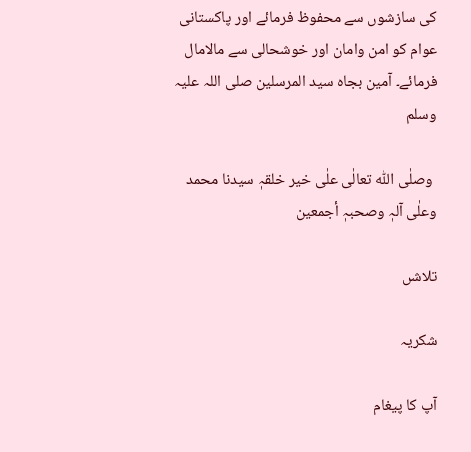کی سازشوں سے محفوظ فرمائے اور پاکستانی عوام کو امن وامان اور خوشحالی سے مالامال فرمائے۔ آمین بجاہ سید المرسلین صلی اللہ علیہ وسلم

 وصلٰی اللّٰہ تعالٰی علٰی خیر خلقہٖ سیدنا محمد وعلٰی آلہٖ وصحبہٖ أجمعین

تلاشں

شکریہ

آپ کا پیغام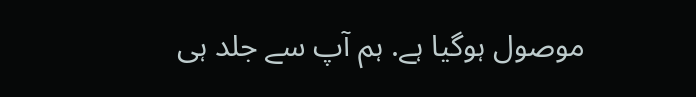موصول ہوگیا ہے. ہم آپ سے جلد ہی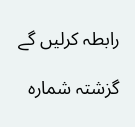رابطہ کرلیں گے

گزشتہ شمارہ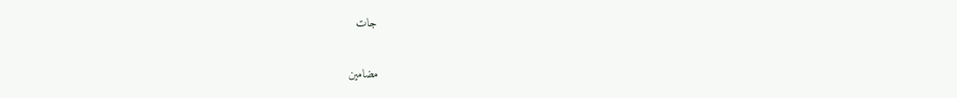جات

مضامین